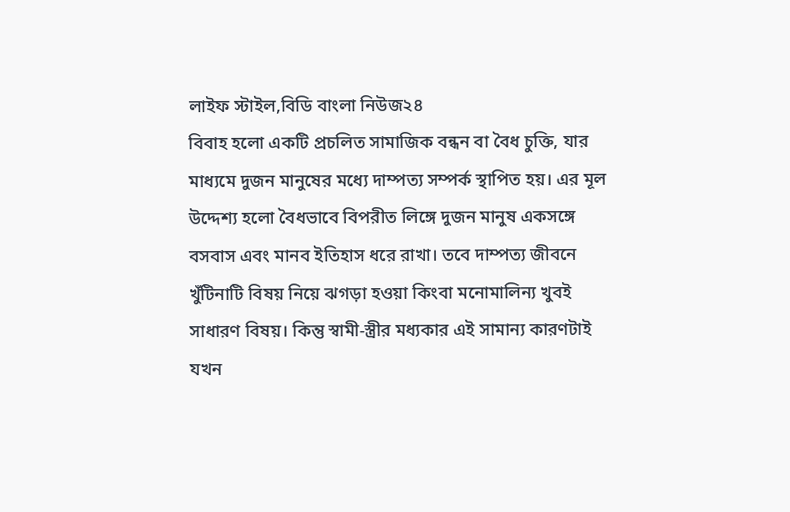লাইফ স্টাইল,বিডি বাংলা নিউজ২৪
বিবাহ হলো একটি প্রচলিত সামাজিক বন্ধন বা বৈধ চুক্তি, যার মাধ্যমে দুজন মানুষের মধ্যে দাম্পত্য সম্পর্ক স্থাপিত হয়। এর মূল উদ্দেশ্য হলো বৈধভাবে বিপরীত লিঙ্গে দুজন মানুষ একসঙ্গে বসবাস এবং মানব ইতিহাস ধরে রাখা। তবে দাম্পত্য জীবনে খুঁটিনাটি বিষয় নিয়ে ঝগড়া হওয়া কিংবা মনোমালিন্য খুবই সাধারণ বিষয়। কিন্তু স্বামী-স্ত্রীর মধ্যকার এই সামান্য কারণটাই যখন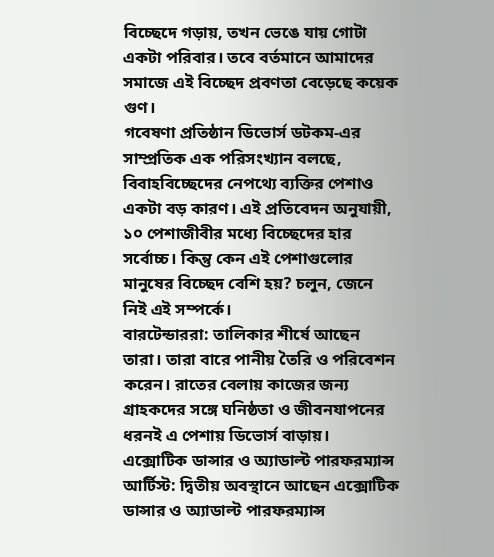বিচ্ছেদে গড়ায়, তখন ভেঙে যায় গোটা একটা পরিবার। তবে বর্তমানে আমাদের সমাজে এই বিচ্ছেদ প্রবণতা বেড়েছে কয়েক গুণ।
গবেষণা প্রতিষ্ঠান ডিভোর্স ডটকম-এর সাম্প্রতিক এক পরিসংখ্যান বলছে, বিবাহবিচ্ছেদের নেপথ্যে ব্যক্তির পেশাও একটা বড় কারণ। এই প্রতিবেদন অনুযায়ী, ১০ পেশাজীবীর মধ্যে বিচ্ছেদের হার সর্বোচ্চ। কিন্তু কেন এই পেশাগুলোর মানুষের বিচ্ছেদ বেশি হয়? চলুন, জেনে নিই এই সম্পর্কে।
বারটেন্ডাররা: তালিকার শীর্ষে আছেন তারা। তারা বারে পানীয় তৈরি ও পরিবেশন করেন। রাতের বেলায় কাজের জন্য গ্রাহকদের সঙ্গে ঘনিষ্ঠতা ও জীবনযাপনের ধরনই এ পেশায় ডিভোর্স বাড়ায়।
এক্সোটিক ডান্সার ও অ্যাডাল্ট পারফরম্যান্স আর্টিস্ট: দ্বিতীয় অবস্থানে আছেন এক্সোটিক ডান্সার ও অ্যাডাল্ট পারফরম্যান্স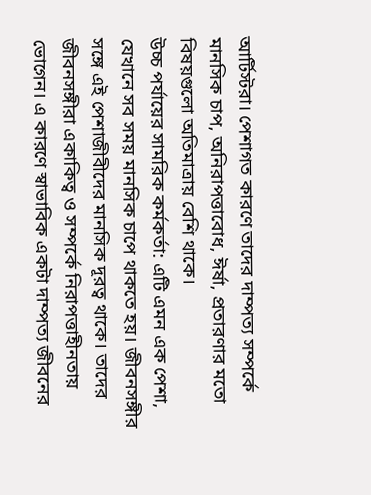আর্টিস্টরা। পেশাগত কারণে তাদের দাম্পত্য সম্পর্কে মানসিক চাপ, অনিরাপত্তাবোধ, ঈর্ষা, প্রতারণার মতো বিষয়গুলো অতিমাত্রায় বেশি থাকে।
উচ্চ পর্যায়ের সামরিক কর্মকর্তা: এটি এমন এক পেশা, যেখানে সব সময় মানসিক চাপে থাকতে হয়। জীবনসঙ্গীর সঙ্গে এই পেশাজীবীদের মানসিক দূরত্ব থাকে। তাদের জীবনসঙ্গীরা একাকিত্ব ও সম্পর্কে নিরাপত্তাহীনতায় ভোগেন। এ কারণে স্বাভাবিক একটা দাম্পত্য জীবনের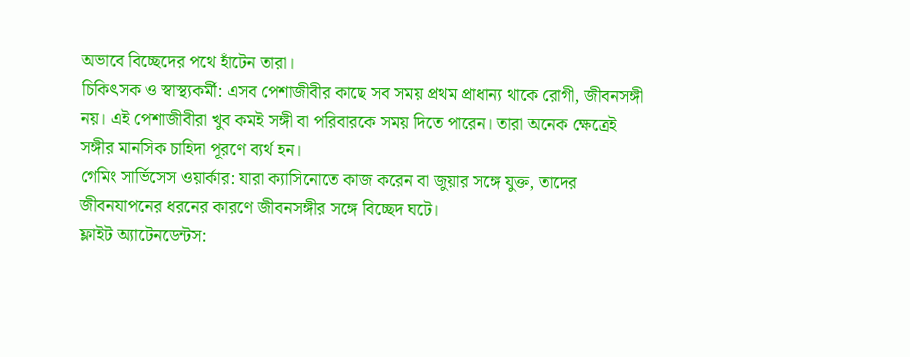অভাবে বিচ্ছেদের পথে হাঁটেন তারা।
চিকিৎসক ও স্বাস্থ্যকর্মী: এসব পেশাজীবীর কাছে সব সময় প্রথম প্রাধান্য থাকে রোগী, জীবনসঙ্গী নয়। এই পেশাজীবীরা খুব কমই সঙ্গী বা পরিবারকে সময় দিতে পারেন। তারা অনেক ক্ষেত্রেই সঙ্গীর মানসিক চাহিদা পূরণে ব্যর্থ হন।
গেমিং সার্ভিসেস ওয়ার্কার: যারা ক্যাসিনোতে কাজ করেন বা জুয়ার সঙ্গে যুক্ত, তাদের জীবনযাপনের ধরনের কারণে জীবনসঙ্গীর সঙ্গে বিচ্ছেদ ঘটে।
ফ্লাইট অ্যাটেনডেন্টস: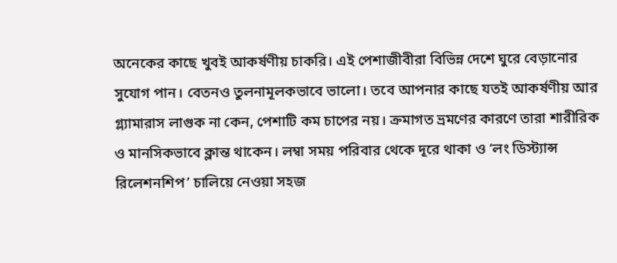অনেকের কাছে খুবই আকর্ষণীয় চাকরি। এই পেশাজীবীরা বিভিন্ন দেশে ঘুরে বেড়ানোর সুযোগ পান। বেতনও তুলনামূলকভাবে ভালো। তবে আপনার কাছে যতই আকর্ষণীয় আর গ্ল্যামারাস লাগুক না কেন, পেশাটি কম চাপের নয়। ক্রমাগত ভ্রমণের কারণে তারা শারীরিক ও মানসিকভাবে ক্লান্ত থাকেন। লম্বা সময় পরিবার থেকে দূরে থাকা ও ‘লং ডিস্ট্যান্স রিলেশনশিপ’ চালিয়ে নেওয়া সহজ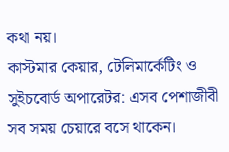কথা নয়।
কাস্টমার কেয়ার, টেলিমার্কেটিং ও সুইচবোর্ড অপারেটর: এসব পেশাজীবী সব সময় চেয়ারে বসে থাকেন।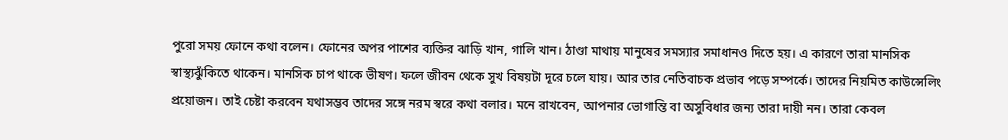পুরো সময় ফোনে কথা বলেন। ফোনের অপর পাশের ব্যক্তির ঝাড়ি খান, গালি খান। ঠাণ্ডা মাথায় মানুষের সমস্যার সমাধানও দিতে হয়। এ কারণে তারা মানসিক স্বাস্থ্যঝুঁকিতে থাকেন। মানসিক চাপ থাকে ভীষণ। ফলে জীবন থেকে সুখ বিষয়টা দূরে চলে যায়। আর তার নেতিবাচক প্রভাব পড়ে সম্পর্কে। তাদের নিয়মিত কাউন্সেলিং প্রয়োজন। তাই চেষ্টা করবেন যথাসম্ভব তাদের সঙ্গে নরম স্বরে কথা বলার। মনে রাখবেন, আপনার ভোগান্তি বা অসুবিধার জন্য তারা দায়ী নন। তারা কেবল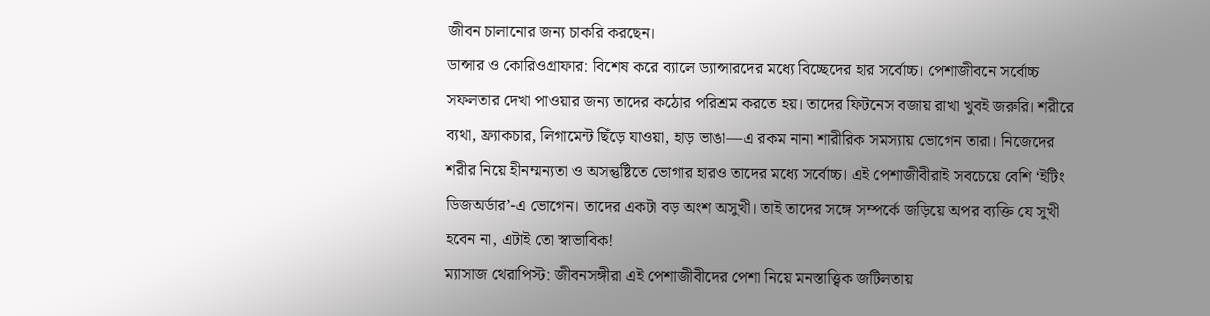জীবন চালানোর জন্য চাকরি করছেন।
ডান্সার ও কোরিওগ্রাফার: বিশেষ করে ব্যালে ড্যান্সারদের মধ্যে বিচ্ছেদের হার সর্বোচ্চ। পেশাজীবনে সর্বোচ্চ সফলতার দেখা পাওয়ার জন্য তাদের কঠোর পরিশ্রম করতে হয়। তাদের ফিটনেস বজায় রাখা খুবই জরুরি। শরীরে ব্যথা, ফ্র্যাকচার, লিগামেন্ট ছিঁড়ে যাওয়া, হাড় ভাঙা—এ রকম নানা শারীরিক সমস্যায় ভোগেন তারা। নিজেদের শরীর নিয়ে হীনম্মন্যতা ও অসন্তুষ্টিতে ভোগার হারও তাদের মধ্যে সর্বোচ্চ। এই পেশাজীবীরাই সবচেয়ে বেশি ‘ইটিং ডিজঅর্ডার’-এ ভোগেন। তাদের একটা বড় অংশ অসুখী। তাই তাদের সঙ্গে সম্পর্কে জড়িয়ে অপর ব্যক্তি যে সুখী হবেন না, এটাই তো স্বাভাবিক!
ম্যাসাজ থেরাপিস্ট: জীবনসঙ্গীরা এই পেশাজীবীদের পেশা নিয়ে মনস্তাত্ত্বিক জটিলতায়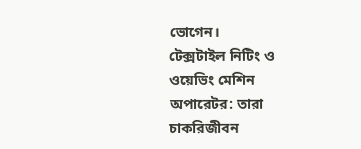ভোগেন।
টেক্সটাইল নিটিং ও ওয়েভিং মেশিন অপারেটর: তারা চাকরিজীবন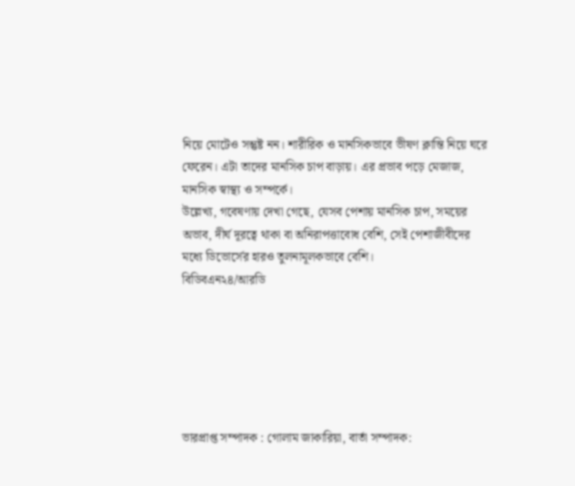নিয়ে মোটেও সন্তুষ্ট নন। শারীরিক ও মানসিকভাবে ভীষণ ক্লান্তি নিয়ে ঘরে ফেরেন। এটা তাদের মানসিক চাপ বাড়ায়। এর প্রভাব পড়ে মেজাজ, মানসিক স্বাস্থ্য ও সম্পর্কে।
উল্লেখ্য, গবেষণায় দেখা গেছে, যেসব পেশায় মানসিক চাপ, সময়ের অভাব, দীর্ঘ দূরত্বে থাকা বা অনিরাপত্তাবোধ বেশি, সেই পেশাজীবীদের মধ্যে ডিভোর্সের হারও তুলনামূলকভাবে বেশি।
বিডিবএন২৪/আরডি






ভারপ্রাপ্ত সম্পাদক : গোলাম জাকারিয়া, বার্তা সম্পাদক: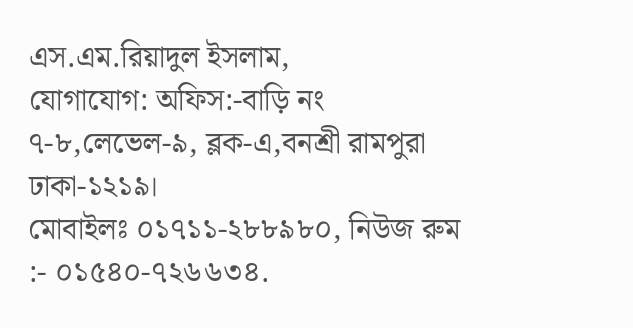এস.এম.রিয়াদুল ইসলাম,
যোগাযোগ: অফিস:-বাড়ি নং ৭-৮,লেভেল-৯, ব্লক-এ,বনশ্রী রামপুরা ঢাকা-১২১৯।
মোবাইলঃ ০১৭১১-২৮৮৯৮০, নিউজ রুম :- ০১৫৪০-৭২৬৬৩৪.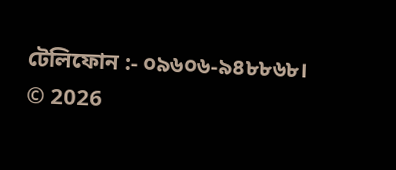টেলিফোন :- ০৯৬০৬-৯৪৮৮৬৮।
© 2026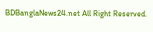BDBanglaNews24.net All Right Reserved.